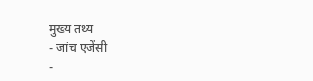मुख्य तथ्य
- जांच एजेंसी
-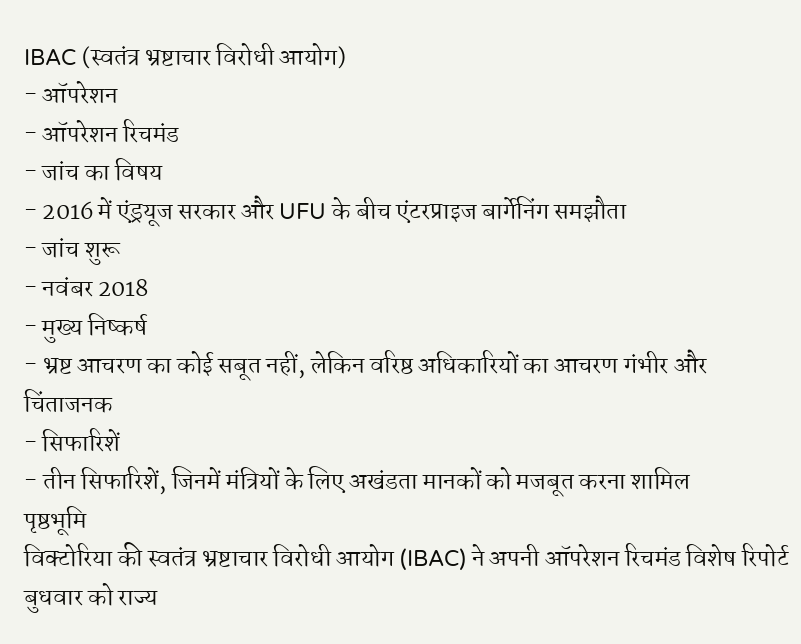IBAC (स्वतंत्र भ्रष्टाचार विरोधी आयोग)
- ऑपरेशन
- ऑपरेशन रिचमंड
- जांच का विषय
- 2016 में एंड्रयूज सरकार और UFU के बीच एंटरप्राइज बार्गेनिंग समझौता
- जांच शुरू
- नवंबर 2018
- मुख्य निष्कर्ष
- भ्रष्ट आचरण का कोई सबूत नहीं, लेकिन वरिष्ठ अधिकारियों का आचरण गंभीर और चिंताजनक
- सिफारिशें
- तीन सिफारिशें, जिनमें मंत्रियों के लिए अखंडता मानकों को मजबूत करना शामिल
पृष्ठभूमि
विक्टोरिया की स्वतंत्र भ्रष्टाचार विरोधी आयोग (IBAC) ने अपनी ऑपरेशन रिचमंड विशेष रिपोर्ट बुधवार को राज्य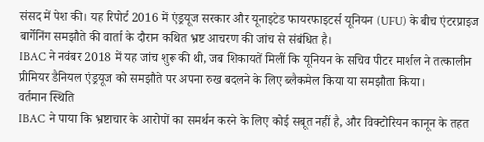संसद में पेश की। यह रिपोर्ट 2016 में एंड्रयूज सरकार और यूनाइटेड फायरफाइटर्स यूनियन (UFU) के बीच एंटरप्राइज बार्गेनिंग समझौते की वार्ता के दौरान कथित भ्रष्ट आचरण की जांच से संबंधित है।
IBAC ने नवंबर 2018 में यह जांच शुरू की थी, जब शिकायतें मिलीं कि यूनियन के सचिव पीटर मार्शल ने तत्कालीन प्रीमियर डैनियल एंड्रयूज को समझौते पर अपना रुख बदलने के लिए ब्लैकमेल किया या समझौता किया।
वर्तमान स्थिति
IBAC ने पाया कि भ्रष्टाचार के आरोपों का समर्थन करने के लिए कोई सबूत नहीं है, और विक्टोरियन कानून के तहत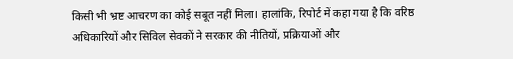किसी भी भ्रष्ट आचरण का कोई सबूत नहीं मिला। हालांकि, रिपोर्ट में कहा गया है कि वरिष्ठ अधिकारियों और सिविल सेवकों ने सरकार की नीतियों, प्रक्रियाओं और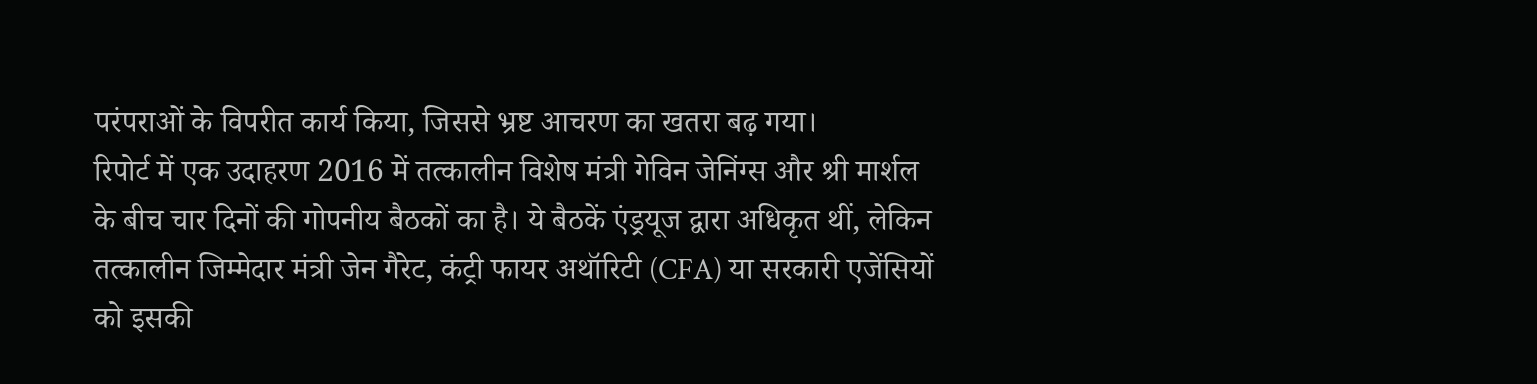परंपराओं के विपरीत कार्य किया, जिससे भ्रष्ट आचरण का खतरा बढ़ गया।
रिपोर्ट में एक उदाहरण 2016 में तत्कालीन विशेष मंत्री गेविन जेनिंग्स और श्री मार्शल के बीच चार दिनों की गोपनीय बैठकों का है। ये बैठकें एंड्रयूज द्वारा अधिकृत थीं, लेकिन तत्कालीन जिम्मेदार मंत्री जेन गैरेट, कंट्री फायर अथॉरिटी (CFA) या सरकारी एजेंसियों को इसकी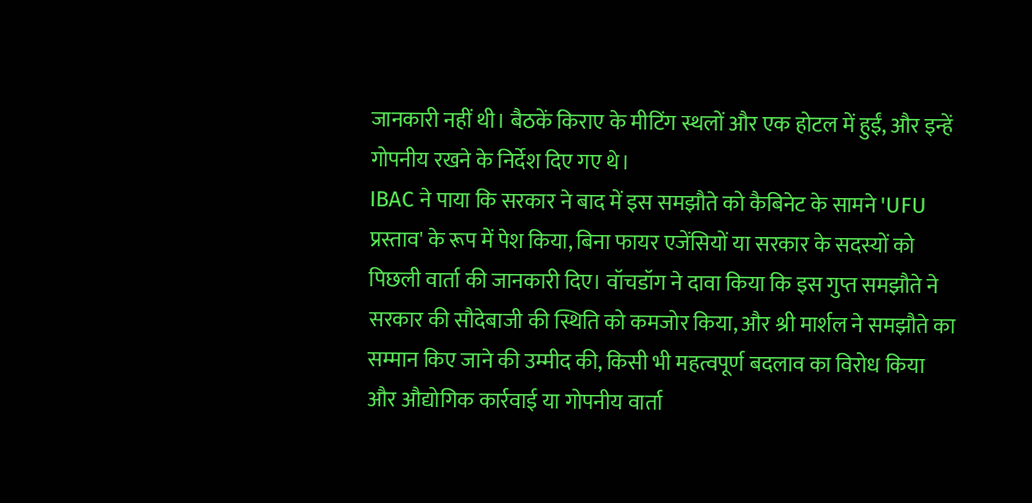जानकारी नहीं थी। बैठकें किराए के मीटिंग स्थलों और एक होटल में हुईं, और इन्हें गोपनीय रखने के निर्देश दिए गए थे।
IBAC ने पाया कि सरकार ने बाद में इस समझौते को कैबिनेट के सामने 'UFU प्रस्ताव' के रूप में पेश किया, बिना फायर एजेंसियों या सरकार के सदस्यों को पिछली वार्ता की जानकारी दिए। वॉचडॉग ने दावा किया कि इस गुप्त समझौते ने सरकार की सौदेबाजी की स्थिति को कमजोर किया, और श्री मार्शल ने समझौते का सम्मान किए जाने की उम्मीद की, किसी भी महत्वपूर्ण बदलाव का विरोध किया और औद्योगिक कार्रवाई या गोपनीय वार्ता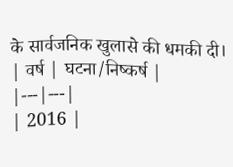के सार्वजनिक खुलासे की धमकी दी।
| वर्ष | घटना/निष्कर्ष |
|---|---|
| 2016 |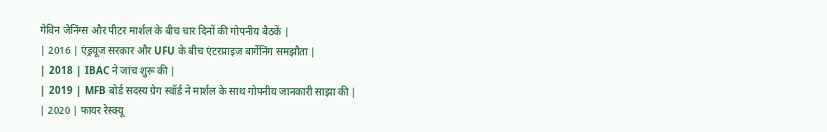गेविन जेनिंग्स और पीटर मार्शल के बीच चार दिनों की गोपनीय बैठकें |
| 2016 | एंड्रयूज सरकार और UFU के बीच एंटरप्राइज बार्गेनिंग समझौता |
| 2018 | IBAC ने जांच शुरू की |
| 2019 | MFB बोर्ड सदस्य ग्रेग स्वॉर्ड ने मार्शल के साथ गोपनीय जानकारी साझा की |
| 2020 | फायर रेस्क्यू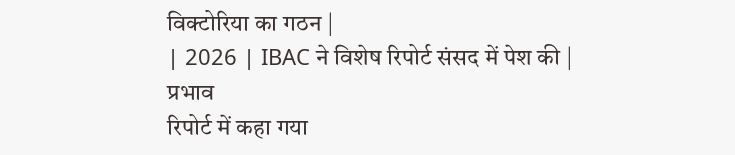विक्टोरिया का गठन |
| 2026 | IBAC ने विशेष रिपोर्ट संसद में पेश की |
प्रभाव
रिपोर्ट में कहा गया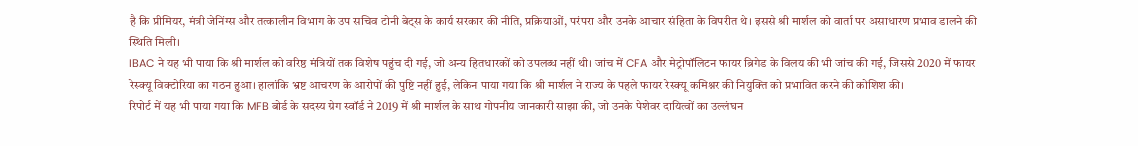है कि प्रीमियर, मंत्री जेनिंग्स और तत्कालीन विभाग के उप सचिव टोनी बेट्स के कार्य सरकार की नीति, प्रक्रियाओं, परंपरा और उनके आचार संहिता के विपरीत थे। इससे श्री मार्शल को वार्ता पर असाधारण प्रभाव डालने की स्थिति मिली।
IBAC ने यह भी पाया कि श्री मार्शल को वरिष्ठ मंत्रियों तक विशेष पहुंच दी गई, जो अन्य हितधारकों को उपलब्ध नहीं थी। जांच में CFA और मेट्रोपॉलिटन फायर ब्रिगेड के विलय की भी जांच की गई, जिससे 2020 में फायर रेस्क्यू विक्टोरिया का गठन हुआ। हालांकि भ्रष्ट आचरण के आरोपों की पुष्टि नहीं हुई, लेकिन पाया गया कि श्री मार्शल ने राज्य के पहले फायर रेस्क्यू कमिश्नर की नियुक्ति को प्रभावित करने की कोशिश की।
रिपोर्ट में यह भी पाया गया कि MFB बोर्ड के सदस्य ग्रेग स्वॉर्ड ने 2019 में श्री मार्शल के साथ गोपनीय जानकारी साझा की, जो उनके पेशेवर दायित्वों का उल्लंघन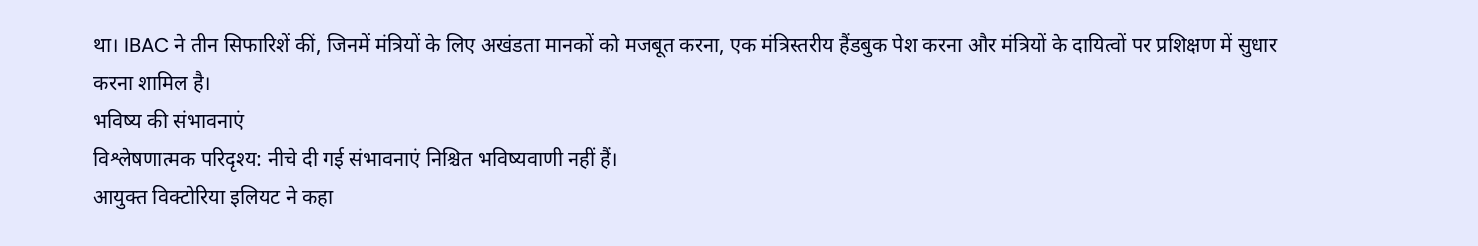था। IBAC ने तीन सिफारिशें कीं, जिनमें मंत्रियों के लिए अखंडता मानकों को मजबूत करना, एक मंत्रिस्तरीय हैंडबुक पेश करना और मंत्रियों के दायित्वों पर प्रशिक्षण में सुधार करना शामिल है।
भविष्य की संभावनाएं
विश्लेषणात्मक परिदृश्य: नीचे दी गई संभावनाएं निश्चित भविष्यवाणी नहीं हैं।
आयुक्त विक्टोरिया इलियट ने कहा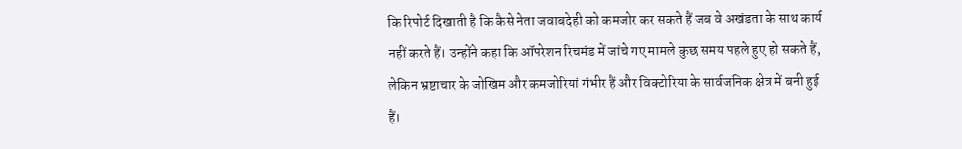कि रिपोर्ट दिखाती है कि कैसे नेता जवाबदेही को कमजोर कर सकते हैं जब वे अखंडता के साथ कार्य नहीं करते हैं। उन्होंने कहा कि ऑपरेशन रिचमंड में जांचे गए मामले कुछ समय पहले हुए हो सकते हैं, लेकिन भ्रष्टाचार के जोखिम और कमजोरियां गंभीर हैं और विक्टोरिया के सार्वजनिक क्षेत्र में बनी हुई हैं।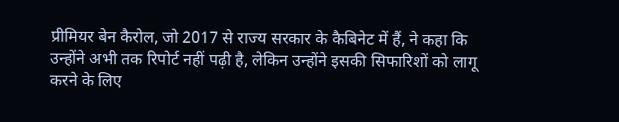प्रीमियर बेन कैरोल, जो 2017 से राज्य सरकार के कैबिनेट में हैं, ने कहा कि उन्होंने अभी तक रिपोर्ट नहीं पढ़ी है, लेकिन उन्होंने इसकी सिफारिशों को लागू करने के लिए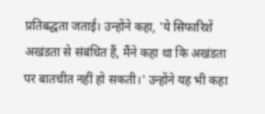प्रतिबद्धता जताई। उन्होंने कहा, 'ये सिफारिशें अखंडता से संबंधित हैं, मैंने कहा था कि अखंडता पर बातचीत नहीं हो सकती।' उन्होंने यह भी कहा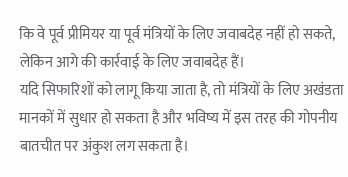कि वे पूर्व प्रीमियर या पूर्व मंत्रियों के लिए जवाबदेह नहीं हो सकते, लेकिन आगे की कार्रवाई के लिए जवाबदेह हैं।
यदि सिफारिशों को लागू किया जाता है, तो मंत्रियों के लिए अखंडता मानकों में सुधार हो सकता है और भविष्य में इस तरह की गोपनीय बातचीत पर अंकुश लग सकता है।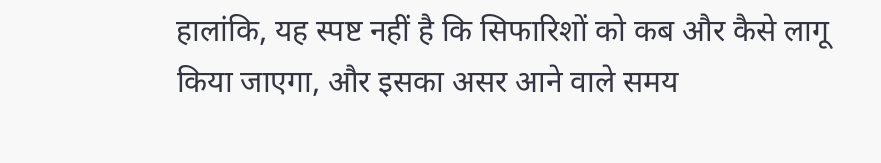हालांकि, यह स्पष्ट नहीं है कि सिफारिशों को कब और कैसे लागू किया जाएगा, और इसका असर आने वाले समय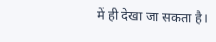में ही देखा जा सकता है।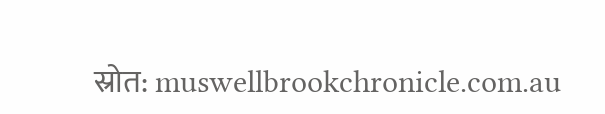स्रोत: muswellbrookchronicle.com.au